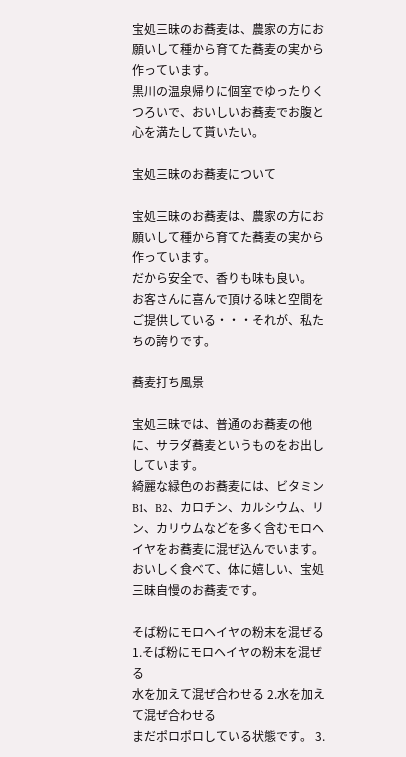宝処三昧のお蕎麦は、農家の方にお願いして種から育てた蕎麦の実から作っています。
黒川の温泉帰りに個室でゆったりくつろいで、おいしいお蕎麦でお腹と心を満たして貰いたい。

宝処三昧のお蕎麦について

宝処三昧のお蕎麦は、農家の方にお願いして種から育てた蕎麦の実から作っています。
だから安全で、香りも味も良い。
お客さんに喜んで頂ける味と空間をご提供している・・・それが、私たちの誇りです。

蕎麦打ち風景

宝処三昧では、普通のお蕎麦の他に、サラダ蕎麦というものをお出ししています。
綺麗な緑色のお蕎麦には、ビタミンB1、B2、カロチン、カルシウム、リン、カリウムなどを多く含むモロヘイヤをお蕎麦に混ぜ込んでいます。
おいしく食べて、体に嬉しい、宝処三昧自慢のお蕎麦です。

そば粉にモロヘイヤの粉末を混ぜる1.そば粉にモロヘイヤの粉末を混ぜる
水を加えて混ぜ合わせる 2.水を加えて混ぜ合わせる
まだポロポロしている状態です。 3.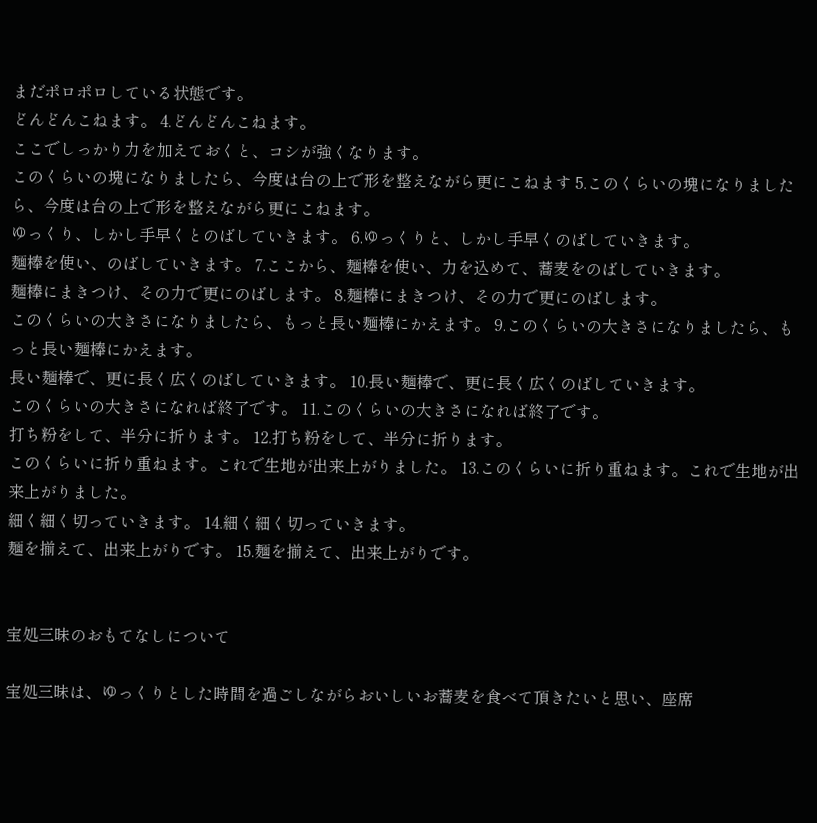まだポロポロしている状態です。
どんどんこねます。 4.どんどんこねます。
ここでしっかり力を加えておくと、コシが強くなります。
このくらいの塊になりましたら、今度は台の上で形を整えながら更にこねます 5.このくらいの塊になりましたら、今度は台の上で形を整えながら更にこねます。
ゆっくり、しかし手早くとのばしていきます。 6.ゆっくりと、しかし手早くのばしていきます。
麺棒を使い、のばしていきます。 7.ここから、麺棒を使い、力を込めて、蕎麦をのばしていきます。
麺棒にまきつけ、その力で更にのばします。 8.麺棒にまきつけ、その力で更にのばします。
このくらいの大きさになりましたら、もっと長い麺棒にかえます。 9.このくらいの大きさになりましたら、もっと長い麺棒にかえます。
長い麺棒で、更に長く広くのばしていきます。 10.長い麺棒で、更に長く広くのばしていきます。
このくらいの大きさになれば終了です。 11.このくらいの大きさになれば終了です。
打ち粉をして、半分に折ります。 12.打ち粉をして、半分に折ります。
このくらいに折り重ねます。これで生地が出来上がりました。 13.このくらいに折り重ねます。これで生地が出来上がりました。
細く細く切っていきます。 14.細く細く切っていきます。
麺を揃えて、出来上がりです。 15.麺を揃えて、出来上がりです。


宝処三昧のおもてなしについて

宝処三昧は、ゆっくりとした時間を過ごしながらおいしいお蕎麦を食べて頂きたいと思い、座席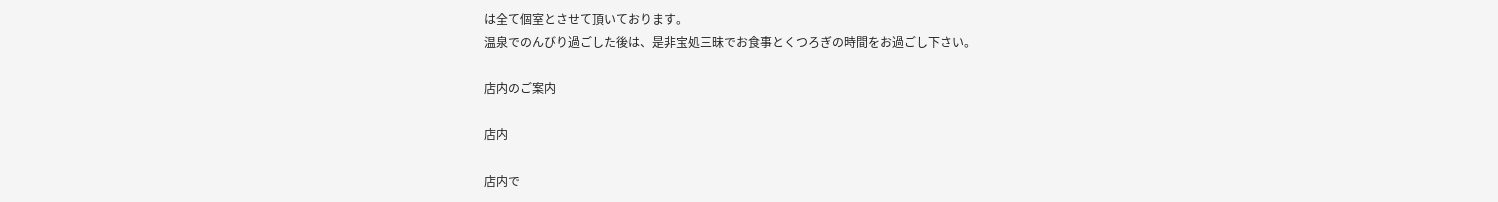は全て個室とさせて頂いております。
温泉でのんびり過ごした後は、是非宝処三昧でお食事とくつろぎの時間をお過ごし下さい。

店内のご案内

店内

店内で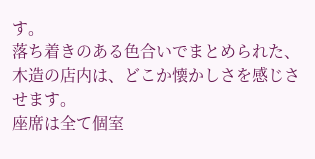す。
落ち着きのある色合いでまとめられた、木造の店内は、どこか懐かしさを感じさせます。
座席は全て個室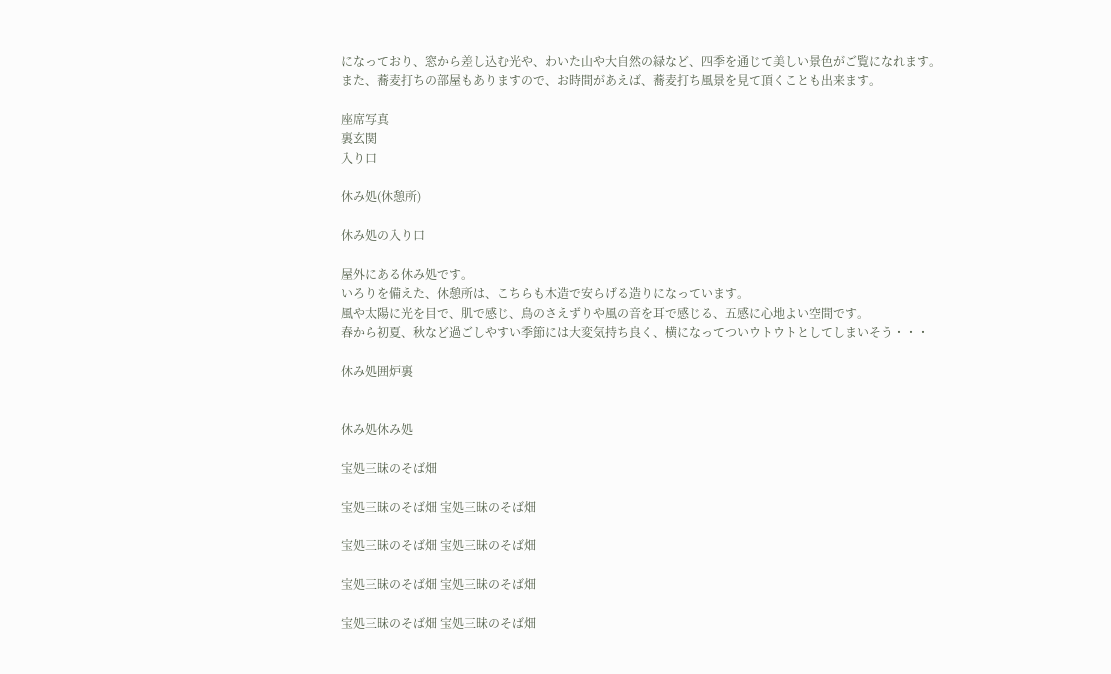になっており、窓から差し込む光や、わいた山や大自然の緑など、四季を通じて美しい景色がご覧になれます。
また、蕎麦打ちの部屋もありますので、お時間があえば、蕎麦打ち風景を見て頂くことも出来ます。

座席写真
裏玄関
入り口

休み処(休憩所)

休み処の入り口

屋外にある休み処です。
いろりを備えた、休憩所は、こちらも木造で安らげる造りになっています。
風や太陽に光を目で、肌で感じ、鳥のさえずりや風の音を耳で感じる、五感に心地よい空間です。
春から初夏、秋など過ごしやすい季節には大変気持ち良く、横になってついウトウトとしてしまいそう・・・

休み処囲炉裏


休み処休み処

宝処三昧のそば畑

宝処三昧のそば畑 宝処三昧のそば畑

宝処三昧のそば畑 宝処三昧のそば畑

宝処三昧のそば畑 宝処三昧のそば畑

宝処三昧のそば畑 宝処三昧のそば畑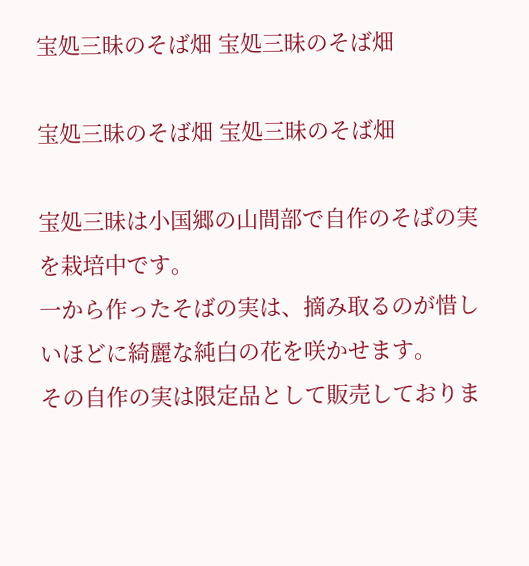宝処三昧のそば畑 宝処三昧のそば畑

宝処三昧のそば畑 宝処三昧のそば畑

宝処三昧は小国郷の山間部で自作のそばの実を栽培中です。
一から作ったそばの実は、摘み取るのが惜しいほどに綺麗な純白の花を咲かせます。
その自作の実は限定品として販売しておりま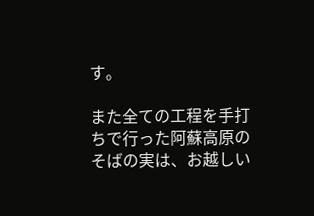す。

また全ての工程を手打ちで行った阿蘇高原のそばの実は、お越しい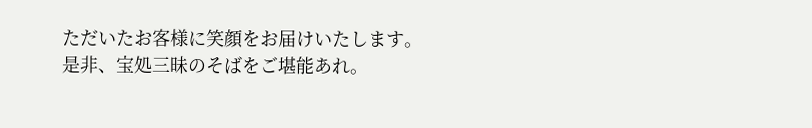ただいたお客様に笑顔をお届けいたします。
是非、宝処三昧のそばをご堪能あれ。